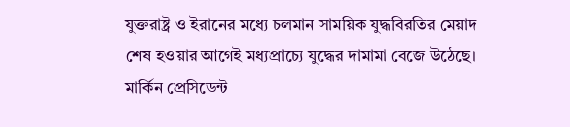যুক্তরাষ্ট্র ও ইরানের মধ্যে চলমান সাময়িক যুদ্ধবিরতির মেয়াদ শেষ হওয়ার আগেই মধ্যপ্রাচ্যে যুদ্ধের দামামা বেজে উঠেছে। মার্কিন প্রেসিডেন্ট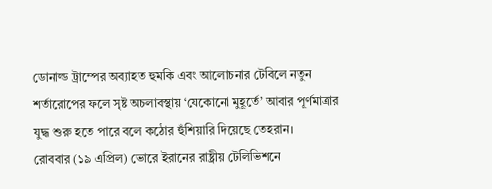ডোনাল্ড ট্রাম্পের অব্যাহত হুমকি এবং আলোচনার টেবিলে নতুন শর্তারোপের ফলে সৃষ্ট অচলাবস্থায় ‘যেকোনো মুহূর্তে’ আবার পূর্ণমাত্রার যুদ্ধ শুরু হতে পারে বলে কঠোর হুঁশিয়ারি দিয়েছে তেহরান।
রোববার (১৯ এপ্রিল) ভোরে ইরানের রাষ্ট্রীয় টেলিভিশনে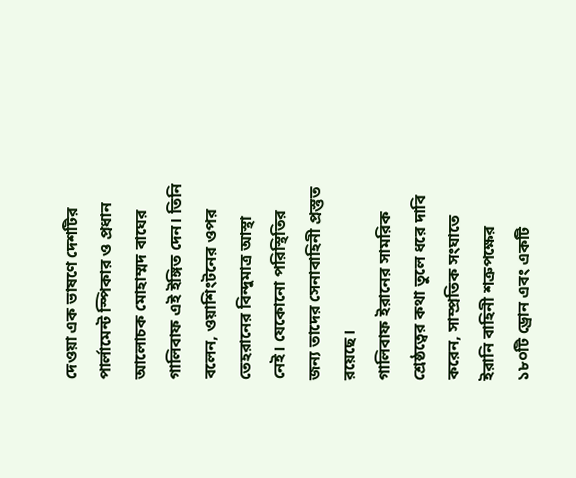দেওয়া এক ভাষণে দেশটির পার্লামেন্ট স্পিকার ও প্রধান আলোচক মোহাম্মদ বাঘের গালিবাফ এই ইঙ্গিত দেন। তিনি বলেন, ওয়াশিংটনের ওপর তেহরানের বিন্দুমাত্র আস্থা নেই। যেকোনো পরিস্থিতির জন্য তাদের সেনাবাহিনী প্রস্তুত রয়েছে।
গালিবাফ ইরানের সামরিক শ্রেষ্ঠত্বের কথা তুলে ধরে দাবি করেন, সাম্প্রতিক সংঘাতে ইরানি বাহিনী শত্রুপক্ষের ১৮০টি ড্রোন এবং একটি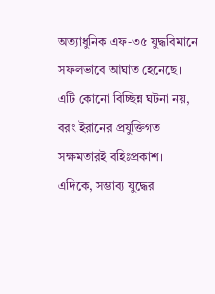অত্যাধুনিক এফ-৩৫ যুদ্ধবিমানে সফলভাবে আঘাত হেনেছে। এটি কোনো বিচ্ছিন্ন ঘটনা নয়, বরং ইরানের প্রযুক্তিগত সক্ষমতারই বহিঃপ্রকাশ।
এদিকে, সম্ভাব্য যুদ্ধের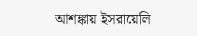আশঙ্কায় ইসরায়েলি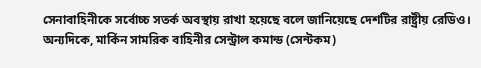সেনাবাহিনীকে সর্বোচ্চ সতর্ক অবস্থায় রাখা হয়েছে বলে জানিয়েছে দেশটির রাষ্ট্রীয় রেডিও। অন্যদিকে, মার্কিন সামরিক বাহিনীর সেন্ট্রাল কমান্ড (সেন্টকম)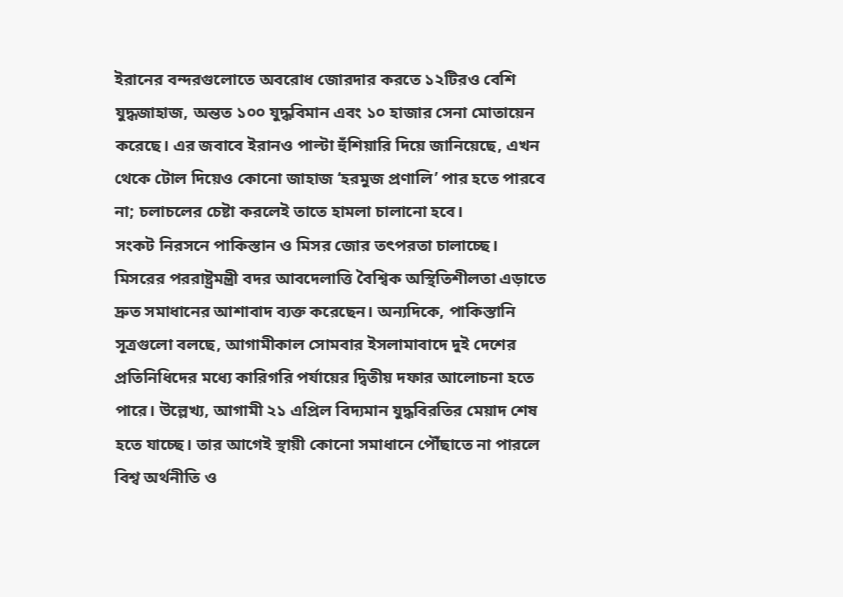ইরানের বন্দরগুলোতে অবরোধ জোরদার করতে ১২টিরও বেশি যুদ্ধজাহাজ, অন্তত ১০০ যুদ্ধবিমান এবং ১০ হাজার সেনা মোতায়েন করেছে। এর জবাবে ইরানও পাল্টা হুঁশিয়ারি দিয়ে জানিয়েছে, এখন থেকে টোল দিয়েও কোনো জাহাজ ‘হরমুজ প্রণালি’ পার হতে পারবে না; চলাচলের চেষ্টা করলেই তাতে হামলা চালানো হবে।
সংকট নিরসনে পাকিস্তান ও মিসর জোর তৎপরতা চালাচ্ছে। মিসরের পররাষ্ট্রমন্ত্রী বদর আবদেলাত্তি বৈশ্বিক অস্থিতিশীলতা এড়াতে দ্রুত সমাধানের আশাবাদ ব্যক্ত করেছেন। অন্যদিকে, পাকিস্তানি সূত্রগুলো বলছে, আগামীকাল সোমবার ইসলামাবাদে দুই দেশের প্রতিনিধিদের মধ্যে কারিগরি পর্যায়ের দ্বিতীয় দফার আলোচনা হতে পারে। উল্লেখ্য, আগামী ২১ এপ্রিল বিদ্যমান যুদ্ধবিরতির মেয়াদ শেষ হতে যাচ্ছে। তার আগেই স্থায়ী কোনো সমাধানে পৌঁছাতে না পারলে বিশ্ব অর্থনীতি ও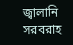জ্বালানি সরবরাহ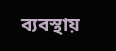ব্যবস্থায়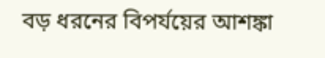বড় ধরনের বিপর্যয়ের আশঙ্কা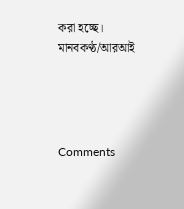করা হচ্ছে।
মানবকণ্ঠ/আরআই




Comments